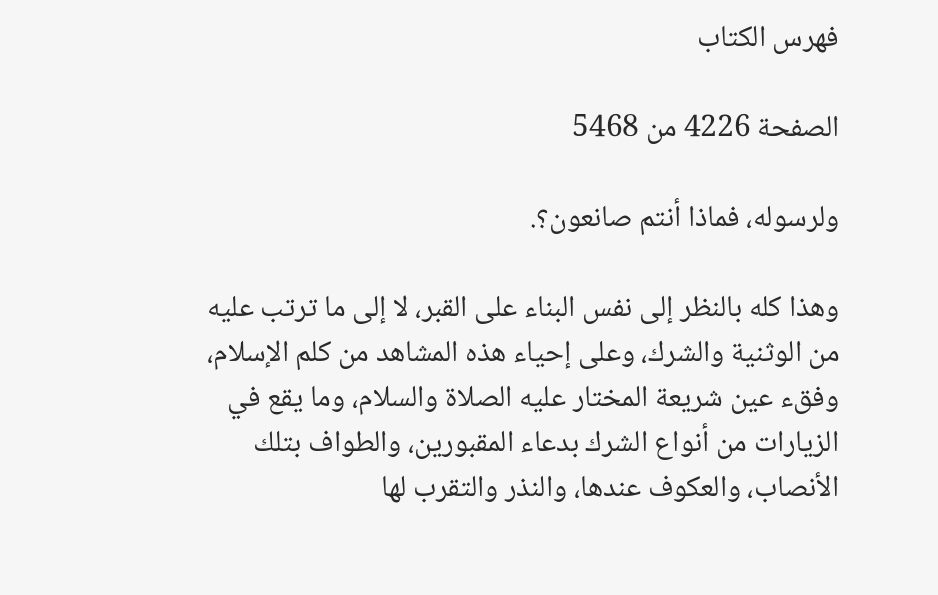فهرس الكتاب

الصفحة 4226 من 5468

ولرسوله، فماذا أنتم صانعون؟.

وهذا كله بالنظر إلى نفس البناء على القبر، لا إلى ما ترتب عليه من الوثنية والشرك، وعلى إحياء هذه المشاهد من كلم الإسلام، وفقء عين شريعة المختار عليه الصلاة والسلام، وما يقع في الزيارات من أنواع الشرك بدعاء المقبورين، والطواف بتلك الأنصاب، والعكوف عندها، والنذر والتقرب لها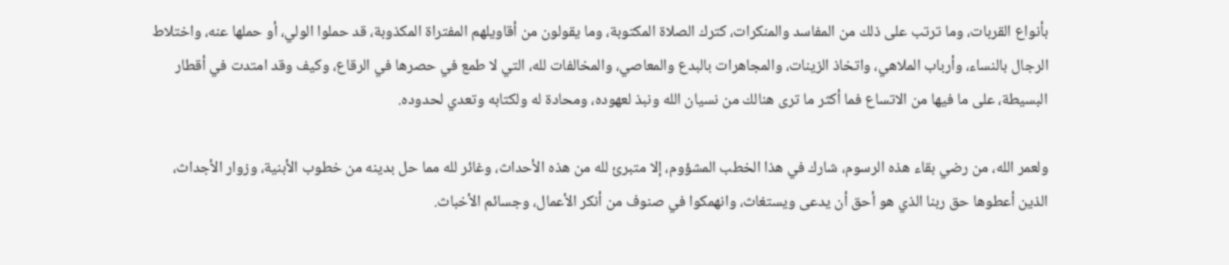بأنواع القربات، وما ترتب على ذلك من المفاسد والمنكرات، كترك الصلاة المكتوبة، وما يقولون من أقاويلهم المفتراة المكذوبة، قد حملوا الولي، أو حملها عنه، واختلاط الرجال بالنساء، وأرباب الملاهي، واتخاذ الزينات، والمجاهرات بالبدع والمعاصي، والمخالفات لله، التي لا طمع في حصرها في الرقاع، وكيف وقد امتدت في أقطار البسيطة، على ما فيها من الاتساع فما أكثر ما ترى هنالك من نسيان الله ونبذ لعهوده، ومحادة له ولكتابه وتعدي لحدوده.

ولعمر الله، من رضي بقاء هذه الرسوم، شارك في هذا الخطب المشؤوم، إلا متبرئ لله من هذه الأحداث، وغائر لله مما حل بدينه من خطوب الأبنية، وزوار الأجداث، الذين أعطوها حق ربنا الذي هو أحق أن يدعى ويستغاث، وانهمكوا في صنوف من أنكر الأعمال، وجسائم الأخباث.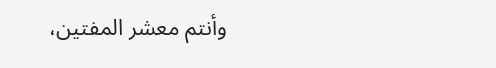وأنتم معشر المفتين،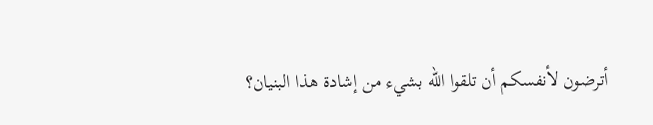أترضون لأنفسكم أن تلقوا الله بشيء من إشادة هذا البنيان؟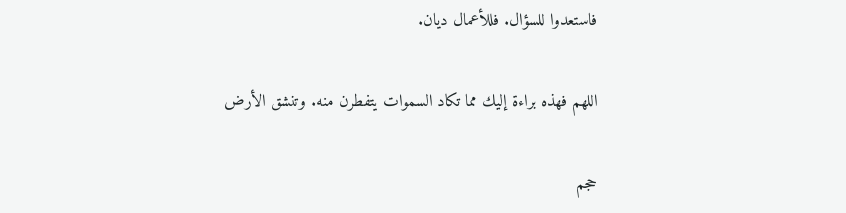فاستعدوا للسؤال. فللأعمال ديان.

اللهم فهذه براءة إليك مما تكاد السموات يتفطرن منه. وتنشق الأرض

حجم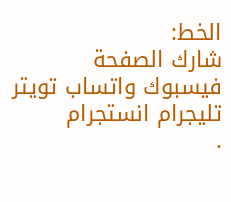الخط:
شارك الصفحة
فيسبوك واتساب تويتر تليجرام انستجرام
.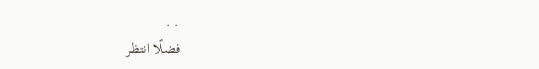. .
فضلًا انتظر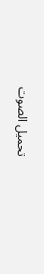تحميل الصوت